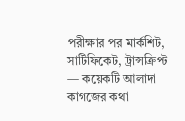পরীক্ষার পর মার্কশিট, সার্টিফিকেট, ট্রান্সক্রিপ্ট — কয়েকটি আলাদা কাগজের কথা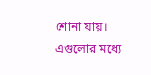শোনা যায়। এগুলোর মধ্যে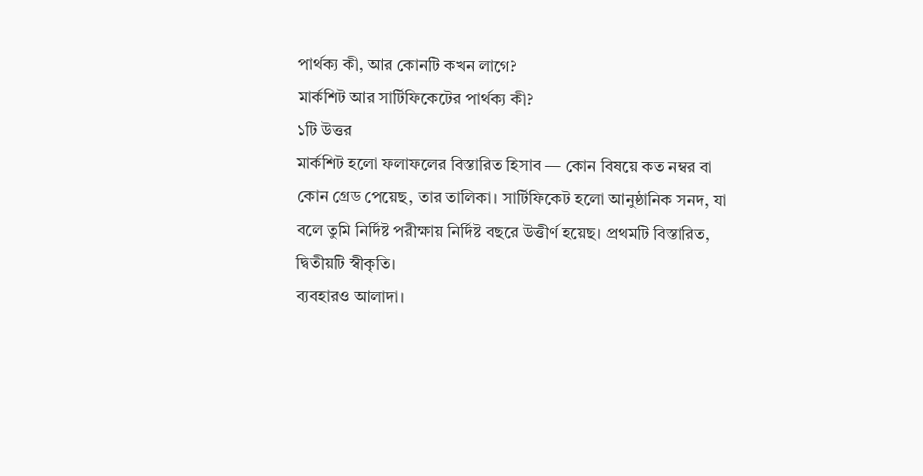পার্থক্য কী, আর কোনটি কখন লাগে?
মার্কশিট আর সার্টিফিকেটের পার্থক্য কী?
১টি উত্তর
মার্কশিট হলো ফলাফলের বিস্তারিত হিসাব — কোন বিষয়ে কত নম্বর বা কোন গ্রেড পেয়েছ, তার তালিকা। সার্টিফিকেট হলো আনুষ্ঠানিক সনদ, যা বলে তুমি নির্দিষ্ট পরীক্ষায় নির্দিষ্ট বছরে উত্তীর্ণ হয়েছ। প্রথমটি বিস্তারিত, দ্বিতীয়টি স্বীকৃতি।
ব্যবহারও আলাদা।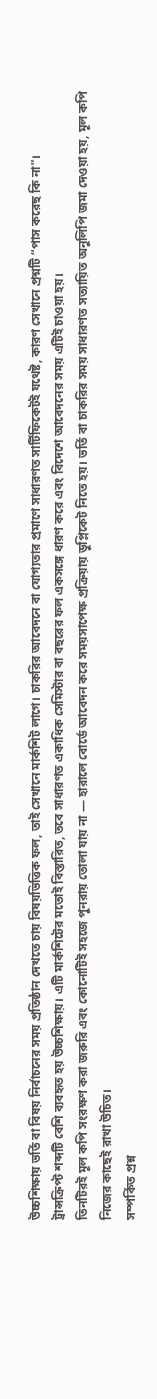উচ্চশিক্ষায় ভর্তি বা বিষয় নির্বাচনের সময় প্রতিষ্ঠান দেখতে চায় বিষয়ভিত্তিক ফল, তাই সেখানে মার্কশিট লাগে। চাকরির আবেদনে বা যোগ্যতার প্রমাণে সাধারণত সার্টিফিকেটই যথেষ্ট, কারণ সেখানে প্রশ্নটি “পাস করেছ কি না”।
ট্রান্সক্রিপ্ট শব্দটি বেশি ব্যবহৃত হয় উচ্চশিক্ষায়। এটি মার্কশিটের মতোই বিস্তারিত, তবে সাধারণত একাধিক সেমিস্টার বা বছরের ফল একসঙ্গে ধারণ করে এবং বিদেশে আবেদনের সময় এটিই চাওয়া হয়।
তিনটিরই মূল কপি সংরক্ষণ করা জরুরি এবং কোনোটিই সহজে পুনরায় তোলা যায় না — হারালে বোর্ডে আবেদন করে সময়সাপেক্ষ প্রক্রিয়ায় ডুপ্লিকেট নিতে হয়। ভর্তি বা চাকরির সময় সাধারণত সত্যায়িত অনুলিপি জমা দেওয়া হয়, মূল কপি নিজের কাছেই রাখা উচিত।
সম্পর্কিত প্রশ্ন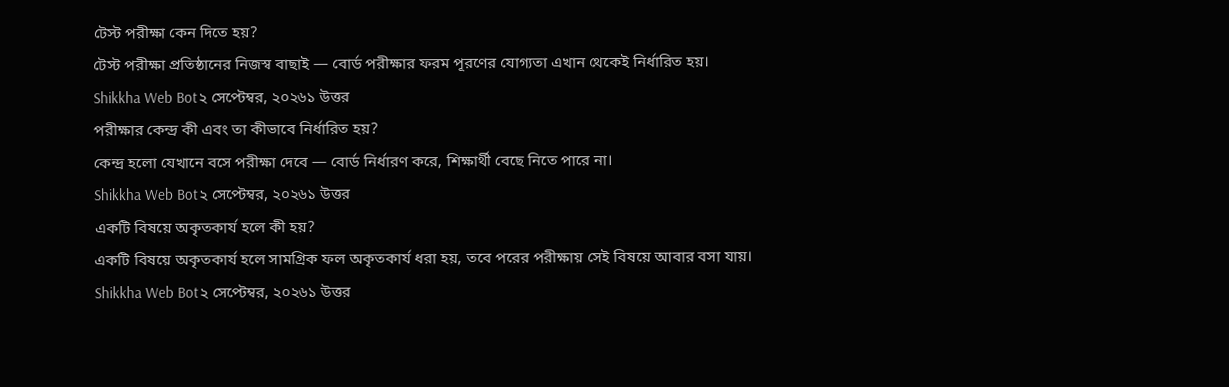টেস্ট পরীক্ষা কেন দিতে হয়?
টেস্ট পরীক্ষা প্রতিষ্ঠানের নিজস্ব বাছাই — বোর্ড পরীক্ষার ফরম পূরণের যোগ্যতা এখান থেকেই নির্ধারিত হয়।
Shikkha Web Bot২ সেপ্টেম্বর, ২০২৬১ উত্তর
পরীক্ষার কেন্দ্র কী এবং তা কীভাবে নির্ধারিত হয়?
কেন্দ্র হলো যেখানে বসে পরীক্ষা দেবে — বোর্ড নির্ধারণ করে, শিক্ষার্থী বেছে নিতে পারে না।
Shikkha Web Bot২ সেপ্টেম্বর, ২০২৬১ উত্তর
একটি বিষয়ে অকৃতকার্য হলে কী হয়?
একটি বিষয়ে অকৃতকার্য হলে সামগ্রিক ফল অকৃতকার্য ধরা হয়, তবে পরের পরীক্ষায় সেই বিষয়ে আবার বসা যায়।
Shikkha Web Bot২ সেপ্টেম্বর, ২০২৬১ উত্তর